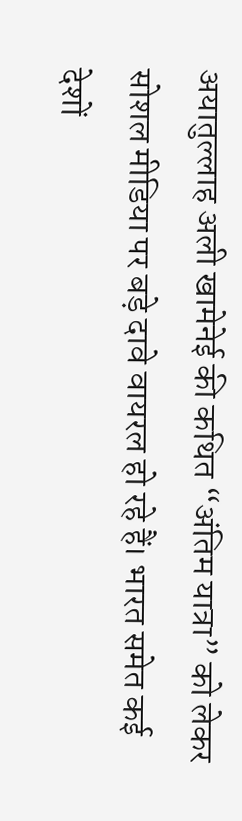अयातुल्लाह अली खामेनेई की कथित “अंतिम यात्रा” को लेकर सोशल मीडिया पर बड़े दावे वायरल हो रहे हैं। भारत समेत कई देशों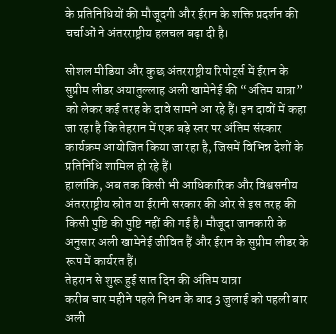के प्रतिनिधियों की मौजूदगी और ईरान के शक्ति प्रदर्शन की चर्चाओं ने अंतरराष्ट्रीय हलचल बढ़ा दी है।

सोशल मीडिया और कुछ अंतरराष्ट्रीय रिपोर्ट्स में ईरान के सुप्रीम लीडर अयातुल्लाह अली खामेनेई की “अंतिम यात्रा” को लेकर कई तरह के दावे सामने आ रहे हैं। इन दावों में कहा जा रहा है कि तेहरान में एक बड़े स्तर पर अंतिम संस्कार कार्यक्रम आयोजित किया जा रहा है, जिसमें विभिन्न देशों के प्रतिनिधि शामिल हो रहे हैं।
हालांकि, अब तक किसी भी आधिकारिक और विश्वसनीय अंतरराष्ट्रीय स्रोत या ईरानी सरकार की ओर से इस तरह की किसी पुष्टि की पुष्टि नहीं की गई है। मौजूदा जानकारी के अनुसार अली खामेनेई जीवित हैं और ईरान के सुप्रीम लीडर के रूप में कार्यरत हैं।
तेहरान से शुरू हुई सात दिन की अंतिम यात्रा
करीब चार महीने पहले निधन के बाद 3 जुलाई को पहली बार अली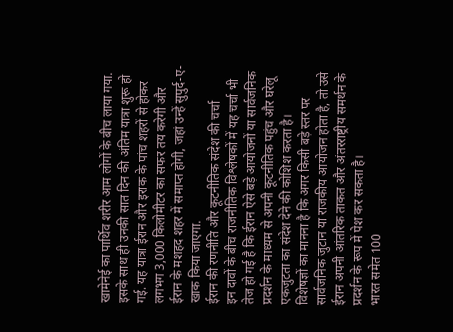खामेनेई का पार्थिव शरीर आम लोगों के बीच लाया गया. इसके साथ ही उनकी सात दिन की अंतिम यात्रा शुरू हो गई. यह यात्रा ईरान और इराक के पांच शहरों से होकर लगभग 3,000 किलोमीटर का सफर तय करेगी और ईरान के मशहद शहर में समाप्त होगी, जहां उन्हें सुपुर्द-ए-खाक किया जाएगा.
ईरान की रणनीति और कूटनीतिक संदेश की चर्चा
इन दावों के बीच राजनीतिक विश्लेषकों में यह चर्चा भी तेज हो गई है कि ईरान ऐसे बड़े आयोजनों या सार्वजनिक प्रदर्शन के माध्यम से अपनी कूटनीतिक पहुंच और घरेलू एकजुटता का संदेश देने की कोशिश करता है।
विशेषज्ञों का मानना है कि अगर किसी बड़े स्तर पर सार्वजनिक जुटान या राजकीय आयोजन होता है, तो उसे ईरान अपनी आंतरिक ताकत और अंतरराष्ट्रीय समर्थन के प्रदर्शन के रूप में पेश कर सकता है।
भारत समेत 100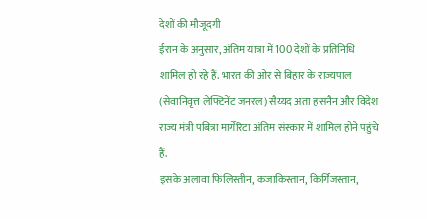देशों की मौजूदगी
ईरान के अनुसार, अंतिम यात्रा में 100 देशों के प्रतिनिधि शामिल हो रहे हैं. भारत की ओर से बिहार के राज्यपाल (सेवानिवृत्त लेफ्टिनेंट जनरल) सैय्यद अता हसनैन और विदेश राज्य मंत्री पबित्रा मार्गेरिटा अंतिम संस्कार में शामिल होने पहुंचे हैं.
इसके अलावा फिलिस्तीन, कजाकिस्तान, किर्गिजस्तान,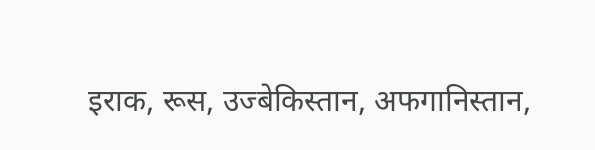इराक, रूस, उज्बेकिस्तान, अफगानिस्तान,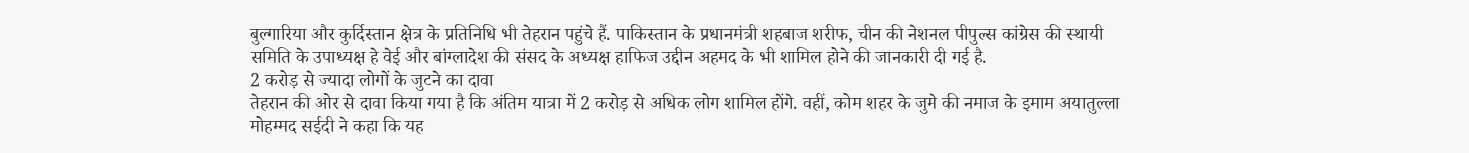बुल्गारिया और कुर्दिस्तान क्षेत्र के प्रतिनिधि भी तेहरान पहुंचे हैं. पाकिस्तान के प्रधानमंत्री शहबाज शरीफ, चीन की नेशनल पीपुल्स कांग्रेस की स्थायी समिति के उपाध्यक्ष हे वेई और बांग्लादेश की संसद के अध्यक्ष हाफिज उद्दीन अहमद के भी शामिल होने की जानकारी दी गई है.
2 करोड़ से ज्यादा लोगों के जुटने का दावा
तेहरान की ओर से दावा किया गया है कि अंतिम यात्रा में 2 करोड़ से अधिक लोग शामिल होंगे. वहीं, कोम शहर के जुमे की नमाज के इमाम अयातुल्ला मोहम्मद सईदी ने कहा कि यह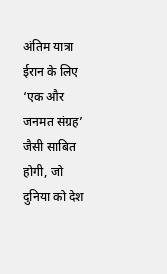अंतिम यात्रा ईरान के लिए ‘एक और जनमत संग्रह’ जैसी साबित होगी, जो दुनिया को देश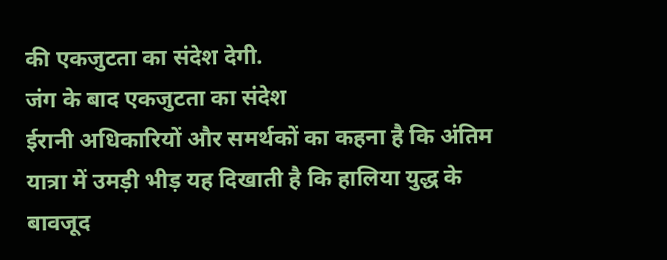की एकजुटता का संदेश देगी.
जंग के बाद एकजुटता का संदेश
ईरानी अधिकारियों और समर्थकों का कहना है कि अंतिम यात्रा में उमड़ी भीड़ यह दिखाती है कि हालिया युद्ध के बावजूद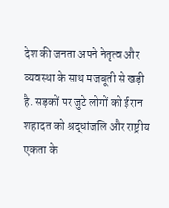देश की जनता अपने नेतृत्व और व्यवस्था के साथ मजबूती से खड़ी है. सड़कों पर जुटे लोगों को ईरान शहादत को श्रद्धांजलि और राष्ट्रीय एकता के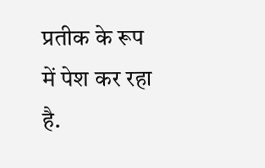प्रतीक के रूप में पेश कर रहा है.